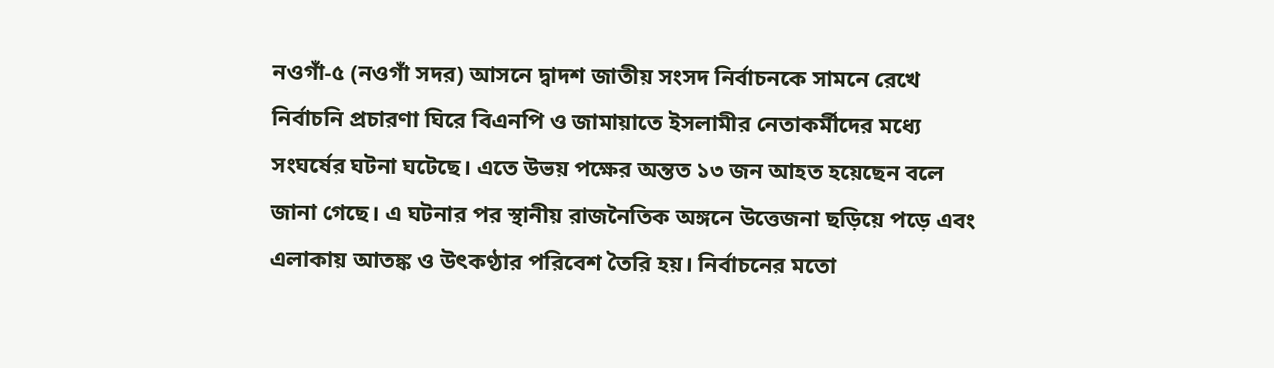নওগাঁ-৫ (নওগাঁ সদর) আসনে দ্বাদশ জাতীয় সংসদ নির্বাচনকে সামনে রেখে নির্বাচনি প্রচারণা ঘিরে বিএনপি ও জামায়াতে ইসলামীর নেতাকর্মীদের মধ্যে সংঘর্ষের ঘটনা ঘটেছে। এতে উভয় পক্ষের অন্তত ১৩ জন আহত হয়েছেন বলে জানা গেছে। এ ঘটনার পর স্থানীয় রাজনৈতিক অঙ্গনে উত্তেজনা ছড়িয়ে পড়ে এবং এলাকায় আতঙ্ক ও উৎকণ্ঠার পরিবেশ তৈরি হয়। নির্বাচনের মতো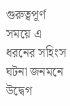গুরুত্বপূর্ণ সময়ে এ ধরনের সহিংস ঘটনা জনমনে উদ্বেগ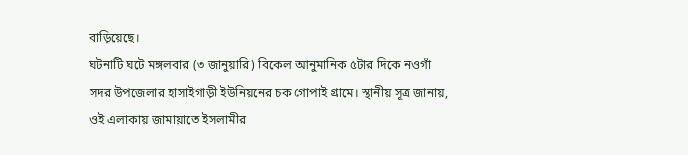বাড়িয়েছে।
ঘটনাটি ঘটে মঙ্গলবার (৩ জানুয়ারি) বিকেল আনুমানিক ৫টার দিকে নওগাঁ সদর উপজেলার হাসাইগাড়ী ইউনিয়নের চক গোপাই গ্রামে। স্থানীয় সূত্র জানায়, ওই এলাকায় জামায়াতে ইসলামীর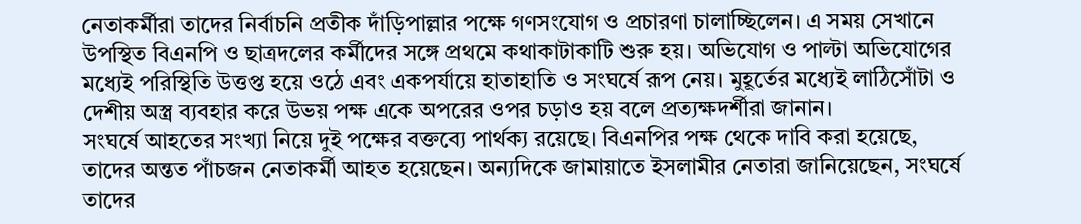নেতাকর্মীরা তাদের নির্বাচনি প্রতীক দাঁড়িপাল্লার পক্ষে গণসংযোগ ও প্রচারণা চালাচ্ছিলেন। এ সময় সেখানে উপস্থিত বিএনপি ও ছাত্রদলের কর্মীদের সঙ্গে প্রথমে কথাকাটাকাটি শুরু হয়। অভিযোগ ও পাল্টা অভিযোগের মধ্যেই পরিস্থিতি উত্তপ্ত হয়ে ওঠে এবং একপর্যায়ে হাতাহাতি ও সংঘর্ষে রূপ নেয়। মুহূর্তের মধ্যেই লাঠিসোঁটা ও দেশীয় অস্ত্র ব্যবহার করে উভয় পক্ষ একে অপরের ওপর চড়াও হয় বলে প্রত্যক্ষদর্শীরা জানান।
সংঘর্ষে আহতের সংখ্যা নিয়ে দুই পক্ষের বক্তব্যে পার্থক্য রয়েছে। বিএনপির পক্ষ থেকে দাবি করা হয়েছে, তাদের অন্তত পাঁচজন নেতাকর্মী আহত হয়েছেন। অন্যদিকে জামায়াতে ইসলামীর নেতারা জানিয়েছেন, সংঘর্ষে তাদের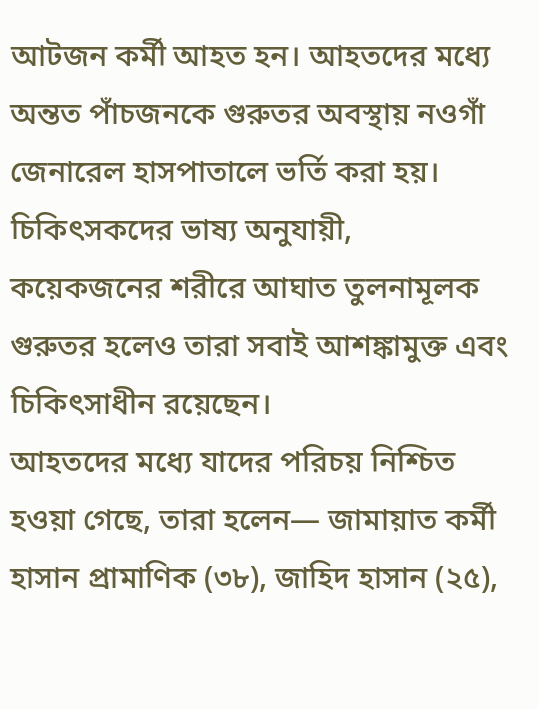আটজন কর্মী আহত হন। আহতদের মধ্যে অন্তত পাঁচজনকে গুরুতর অবস্থায় নওগাঁ জেনারেল হাসপাতালে ভর্তি করা হয়। চিকিৎসকদের ভাষ্য অনুযায়ী, কয়েকজনের শরীরে আঘাত তুলনামূলক গুরুতর হলেও তারা সবাই আশঙ্কামুক্ত এবং চিকিৎসাধীন রয়েছেন।
আহতদের মধ্যে যাদের পরিচয় নিশ্চিত হওয়া গেছে, তারা হলেন— জামায়াত কর্মী হাসান প্রামাণিক (৩৮), জাহিদ হাসান (২৫),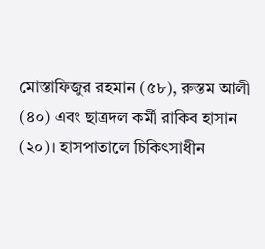মোস্তাফিজুর রহমান (৫৮), রুস্তম আলী (৪০) এবং ছাত্রদল কর্মী রাকিব হাসান (২০)। হাসপাতালে চিকিৎসাধীন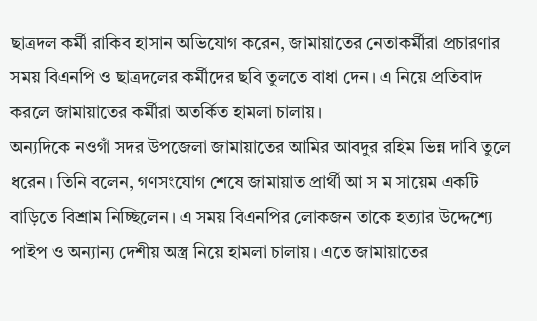ছাত্রদল কর্মী রাকিব হাসান অভিযোগ করেন, জামায়াতের নেতাকর্মীরা প্রচারণার সময় বিএনপি ও ছাত্রদলের কর্মীদের ছবি তুলতে বাধা দেন। এ নিয়ে প্রতিবাদ করলে জামায়াতের কর্মীরা অতর্কিত হামলা চালায়।
অন্যদিকে নওগাঁ সদর উপজেলা জামায়াতের আমির আবদুর রহিম ভিন্ন দাবি তুলে ধরেন। তিনি বলেন, গণসংযোগ শেষে জামায়াত প্রার্থী আ স ম সায়েম একটি বাড়িতে বিশ্রাম নিচ্ছিলেন। এ সময় বিএনপির লোকজন তাকে হত্যার উদ্দেশ্যে পাইপ ও অন্যান্য দেশীয় অস্ত্র নিয়ে হামলা চালায়। এতে জামায়াতের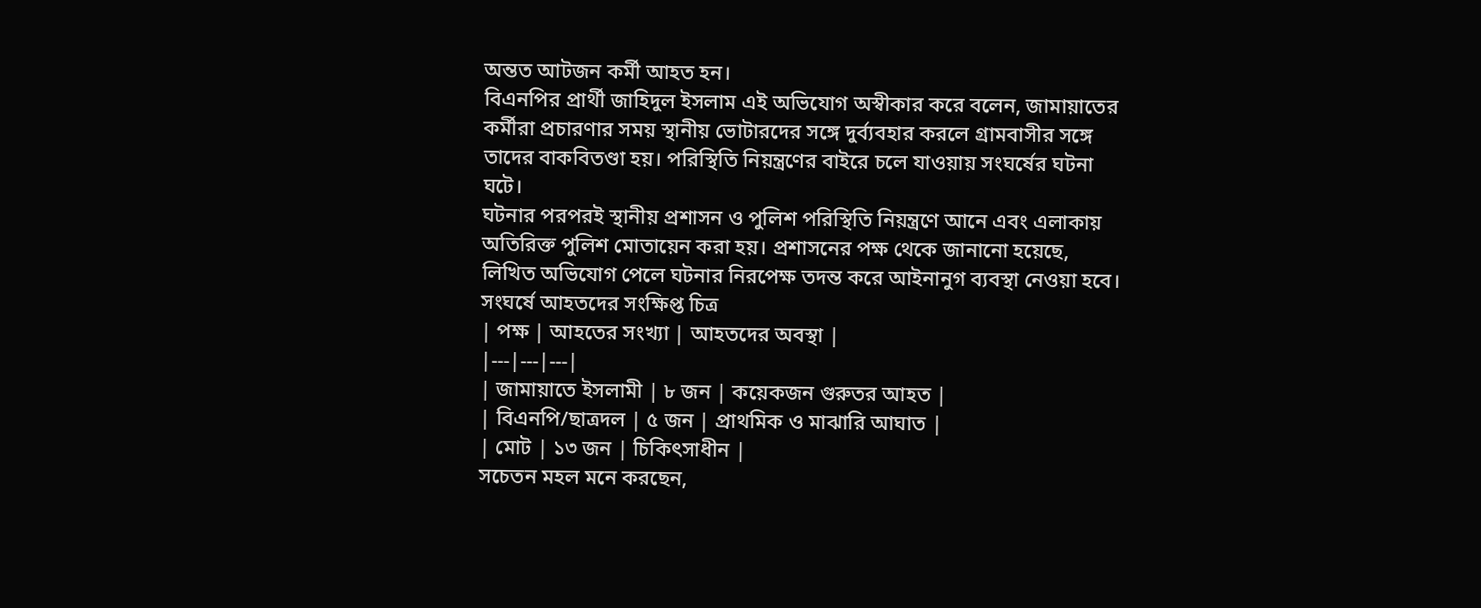অন্তত আটজন কর্মী আহত হন।
বিএনপির প্রার্থী জাহিদুল ইসলাম এই অভিযোগ অস্বীকার করে বলেন, জামায়াতের কর্মীরা প্রচারণার সময় স্থানীয় ভোটারদের সঙ্গে দুর্ব্যবহার করলে গ্রামবাসীর সঙ্গে তাদের বাকবিতণ্ডা হয়। পরিস্থিতি নিয়ন্ত্রণের বাইরে চলে যাওয়ায় সংঘর্ষের ঘটনা ঘটে।
ঘটনার পরপরই স্থানীয় প্রশাসন ও পুলিশ পরিস্থিতি নিয়ন্ত্রণে আনে এবং এলাকায় অতিরিক্ত পুলিশ মোতায়েন করা হয়। প্রশাসনের পক্ষ থেকে জানানো হয়েছে, লিখিত অভিযোগ পেলে ঘটনার নিরপেক্ষ তদন্ত করে আইনানুগ ব্যবস্থা নেওয়া হবে।
সংঘর্ষে আহতদের সংক্ষিপ্ত চিত্র
| পক্ষ | আহতের সংখ্যা | আহতদের অবস্থা |
|---|---|---|
| জামায়াতে ইসলামী | ৮ জন | কয়েকজন গুরুতর আহত |
| বিএনপি/ছাত্রদল | ৫ জন | প্রাথমিক ও মাঝারি আঘাত |
| মোট | ১৩ জন | চিকিৎসাধীন |
সচেতন মহল মনে করছেন,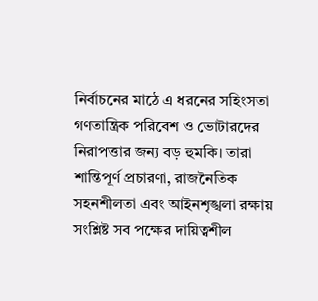নির্বাচনের মাঠে এ ধরনের সহিংসতা গণতান্ত্রিক পরিবেশ ও ভোটারদের নিরাপত্তার জন্য বড় হুমকি। তারা শান্তিপূর্ণ প্রচারণা, রাজনৈতিক সহনশীলতা এবং আইনশৃঙ্খলা রক্ষায় সংশ্লিষ্ট সব পক্ষের দায়িত্বশীল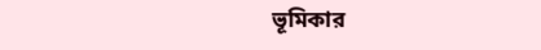ভূমিকার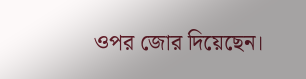ওপর জোর দিয়েছেন।